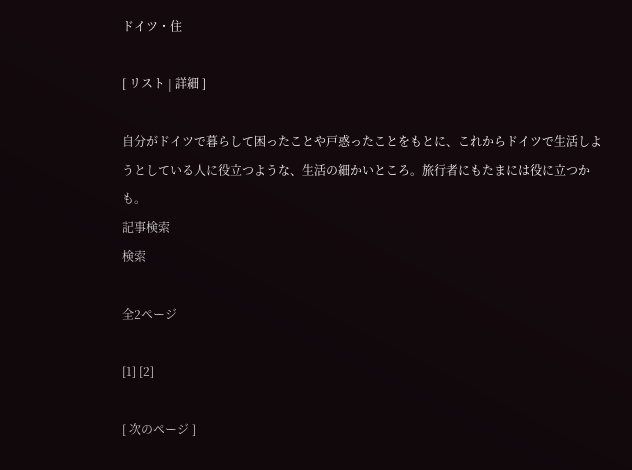ドイツ・住

[ リスト | 詳細 ]

自分がドイツで暮らして困ったことや戸惑ったことをもとに、これからドイツで生活しようとしている人に役立つような、生活の細かいところ。旅行者にもたまには役に立つかも。
記事検索
検索

全2ページ

[1] [2]

[ 次のページ ]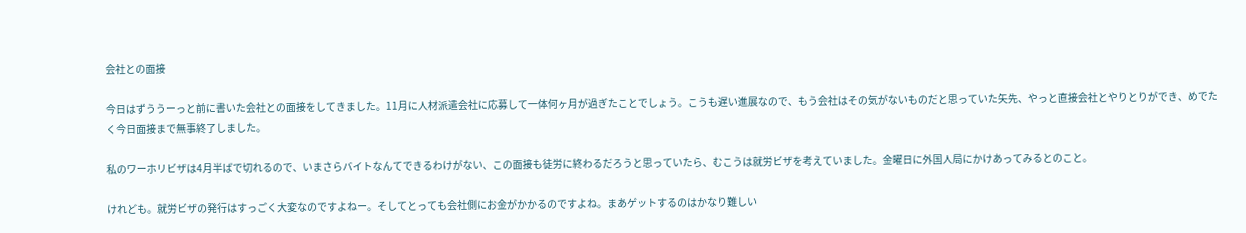会社との面接

今日はずううーっと前に書いた会社との面接をしてきました。11月に人材派遣会社に応募して一体何ヶ月が過ぎたことでしょう。こうも遅い進展なので、もう会社はその気がないものだと思っていた矢先、やっと直接会社とやりとりができ、めでたく今日面接まで無事終了しました。

私のワーホリビザは4月半ばで切れるので、いまさらバイトなんてできるわけがない、この面接も徒労に終わるだろうと思っていたら、むこうは就労ビザを考えていました。金曜日に外国人局にかけあってみるとのこと。

けれども。就労ビザの発行はすっごく大変なのですよねー。そしてとっても会社側にお金がかかるのですよね。まあゲットするのはかなり難しい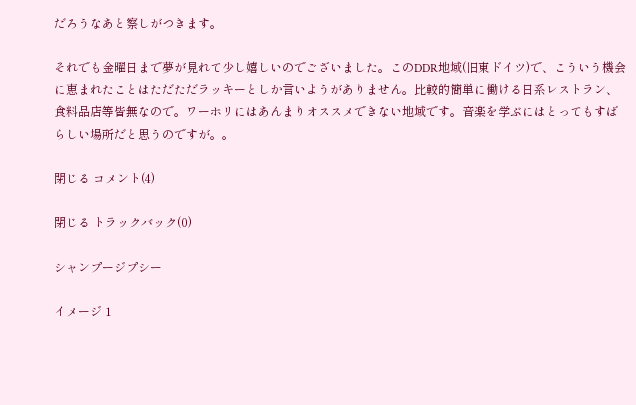だろうなあと察しがつきます。

それでも金曜日まで夢が見れて少し嬉しいのでございました。このDDR地域(旧東ドイツ)で、こういう機会に恵まれたことはただただラッキーとしか言いようがありません。比較的簡単に働ける日系レストラン、食料品店等皆無なので。ワーホリにはあんまりオススメできない地域です。音楽を学ぶにはとってもすばらしい場所だと思うのですが。。

閉じる コメント(4)

閉じる トラックバック(0)

シャンプージプシー

イメージ 1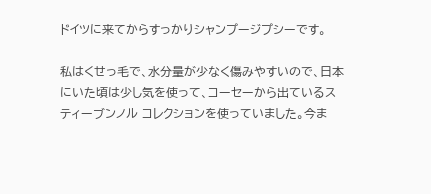ドイツに来てからすっかりシャンプージプシーです。

私はくせっ毛で、水分量が少なく傷みやすいので、日本にいた頃は少し気を使って、コーセーから出ているスティーブンノル コレクションを使っていました。今ま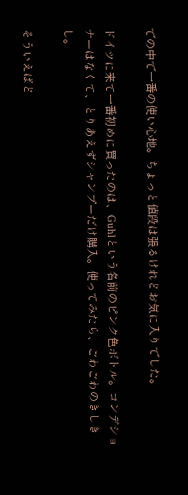での中で一番の使い心地。ちょっと値段は張るけれどお気に入りでした。

ドイツに来て一番初めに買ったのは、Guhlという名前のピンク色ボトル。コンデショナーはなくて、とりあえずシャンプーだけ購入。使ってみたら、ごわごわのきしきし。

そういえばど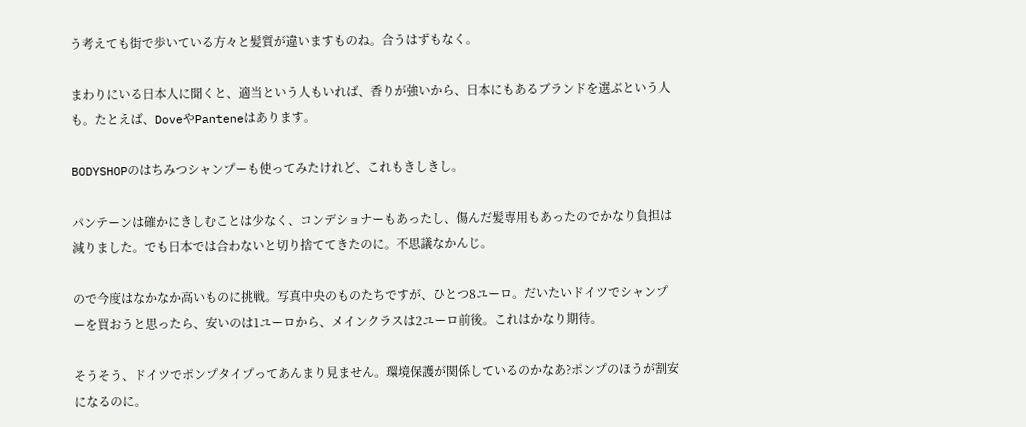う考えても街で歩いている方々と髪質が違いますものね。合うはずもなく。

まわりにいる日本人に聞くと、適当という人もいれば、香りが強いから、日本にもあるブランドを選ぶという人も。たとえば、DoveやPanteneはあります。

BODYSHOPのはちみつシャンプーも使ってみたけれど、これもきしきし。

パンテーンは確かにきしむことは少なく、コンデショナーもあったし、傷んだ髪専用もあったのでかなり負担は減りました。でも日本では合わないと切り捨ててきたのに。不思議なかんじ。

ので今度はなかなか高いものに挑戦。写真中央のものたちですが、ひとつ8ユーロ。だいたいドイツでシャンプーを買おうと思ったら、安いのは1ユーロから、メインクラスは2ユーロ前後。これはかなり期待。

そうそう、ドイツでポンプタイプってあんまり見ません。環境保護が関係しているのかなあ?ポンプのほうが割安になるのに。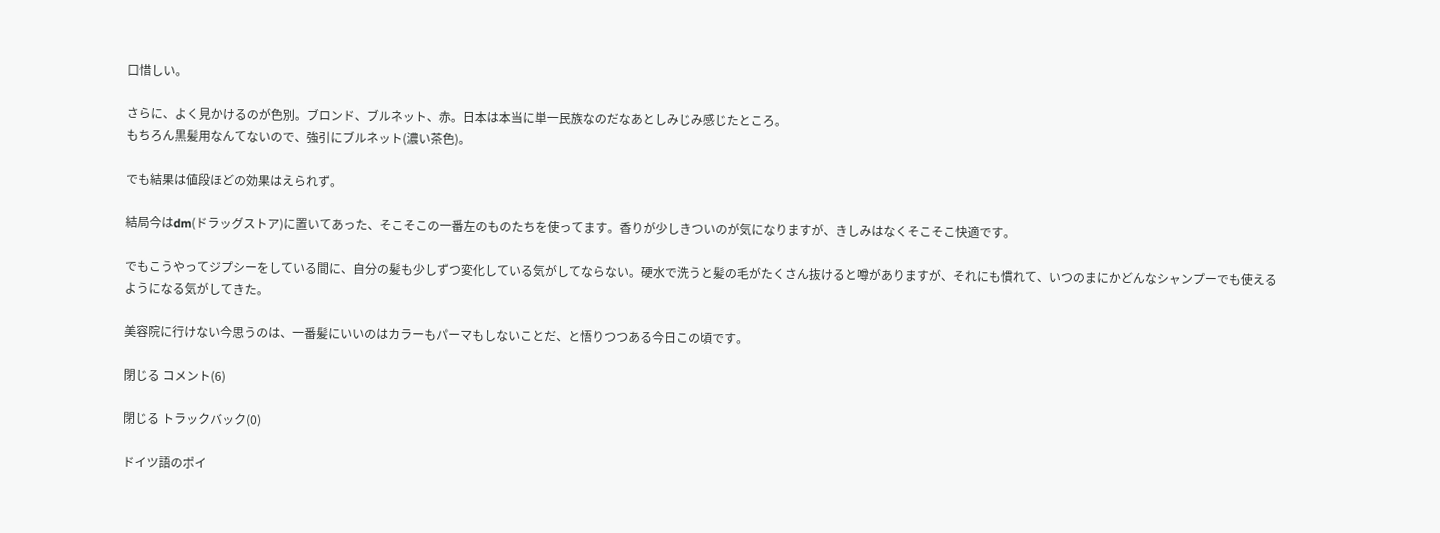口惜しい。

さらに、よく見かけるのが色別。ブロンド、ブルネット、赤。日本は本当に単一民族なのだなあとしみじみ感じたところ。
もちろん黒髪用なんてないので、強引にブルネット(濃い茶色)。

でも結果は値段ほどの効果はえられず。

結局今はdm(ドラッグストア)に置いてあった、そこそこの一番左のものたちを使ってます。香りが少しきついのが気になりますが、きしみはなくそこそこ快適です。

でもこうやってジプシーをしている間に、自分の髪も少しずつ変化している気がしてならない。硬水で洗うと髪の毛がたくさん抜けると噂がありますが、それにも慣れて、いつのまにかどんなシャンプーでも使えるようになる気がしてきた。

美容院に行けない今思うのは、一番髪にいいのはカラーもパーマもしないことだ、と悟りつつある今日この頃です。

閉じる コメント(6)

閉じる トラックバック(0)

ドイツ語のポイ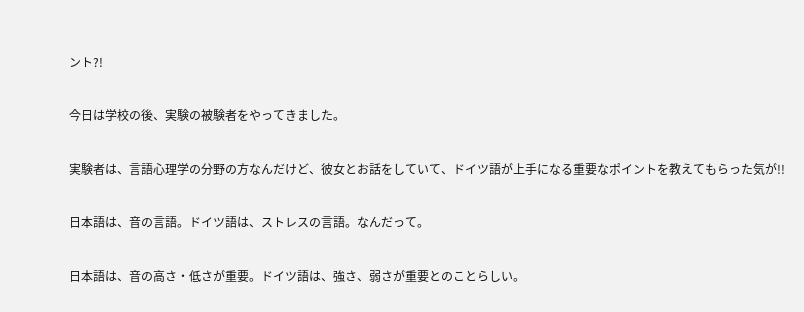ント?!

今日は学校の後、実験の被験者をやってきました。

実験者は、言語心理学の分野の方なんだけど、彼女とお話をしていて、ドイツ語が上手になる重要なポイントを教えてもらった気が!!

日本語は、音の言語。ドイツ語は、ストレスの言語。なんだって。

日本語は、音の高さ・低さが重要。ドイツ語は、強さ、弱さが重要とのことらしい。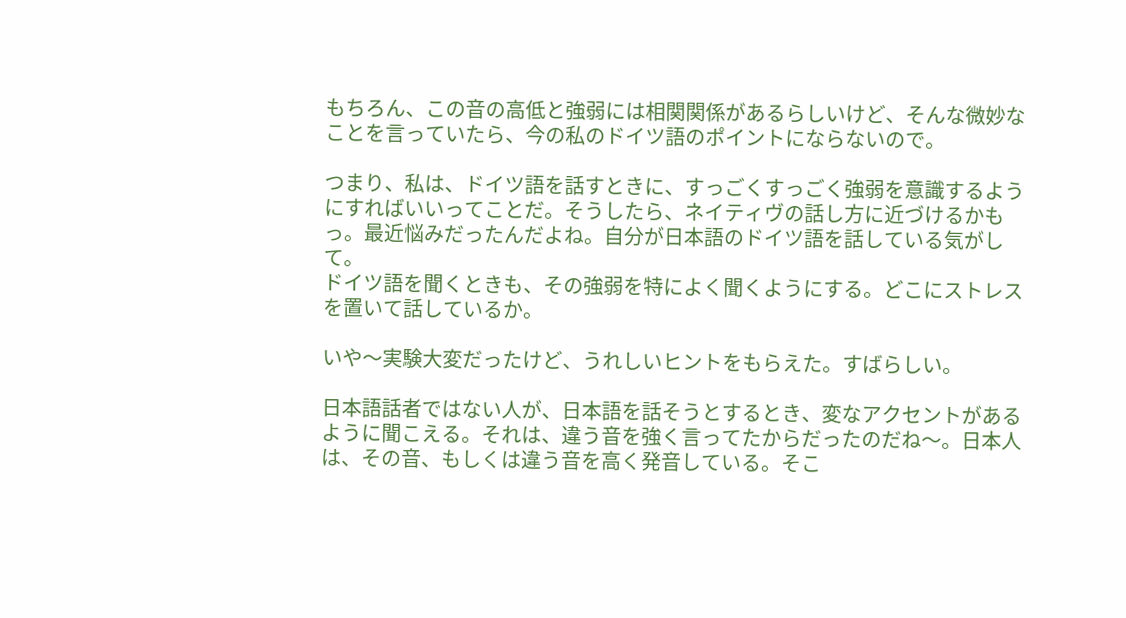もちろん、この音の高低と強弱には相関関係があるらしいけど、そんな微妙なことを言っていたら、今の私のドイツ語のポイントにならないので。

つまり、私は、ドイツ語を話すときに、すっごくすっごく強弱を意識するようにすればいいってことだ。そうしたら、ネイティヴの話し方に近づけるかもっ。最近悩みだったんだよね。自分が日本語のドイツ語を話している気がして。
ドイツ語を聞くときも、その強弱を特によく聞くようにする。どこにストレスを置いて話しているか。

いや〜実験大変だったけど、うれしいヒントをもらえた。すばらしい。

日本語話者ではない人が、日本語を話そうとするとき、変なアクセントがあるように聞こえる。それは、違う音を強く言ってたからだったのだね〜。日本人は、その音、もしくは違う音を高く発音している。そこ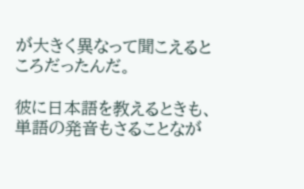が大きく異なって聞こえるところだったんだ。

彼に日本語を教えるときも、単語の発音もさることなが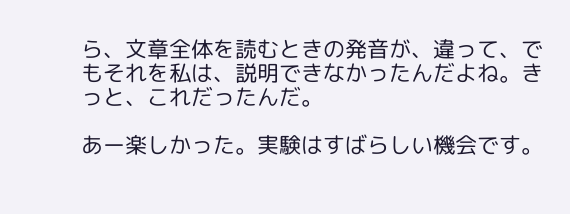ら、文章全体を読むときの発音が、違って、でもそれを私は、説明できなかったんだよね。きっと、これだったんだ。

あー楽しかった。実験はすばらしい機会です。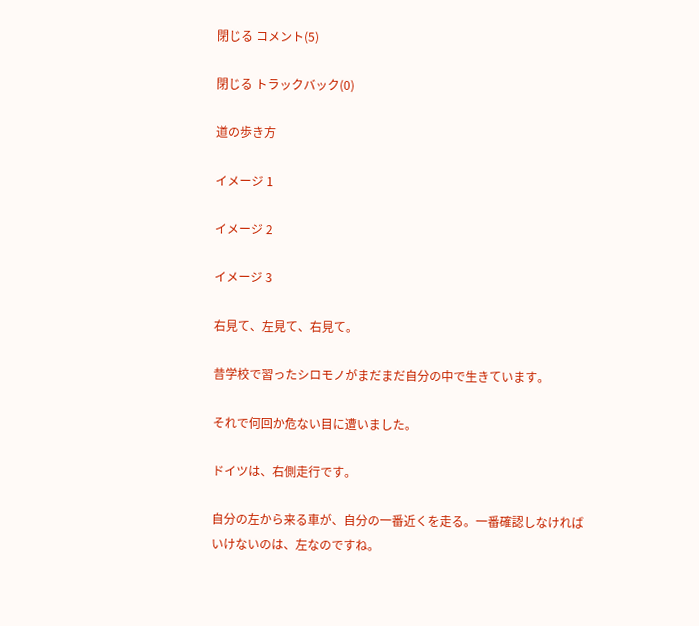閉じる コメント(5)

閉じる トラックバック(0)

道の歩き方

イメージ 1

イメージ 2

イメージ 3

右見て、左見て、右見て。

昔学校で習ったシロモノがまだまだ自分の中で生きています。

それで何回か危ない目に遭いました。

ドイツは、右側走行です。

自分の左から来る車が、自分の一番近くを走る。一番確認しなければいけないのは、左なのですね。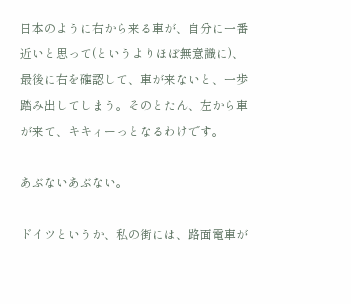日本のように右から来る車が、自分に一番近いと思って(というよりほぼ無意識に)、最後に右を確認して、車が来ないと、一歩踏み出してしまう。そのとたん、左から車が来て、キキィーっとなるわけです。

あぶないあぶない。

ドイツというか、私の街には、路面電車が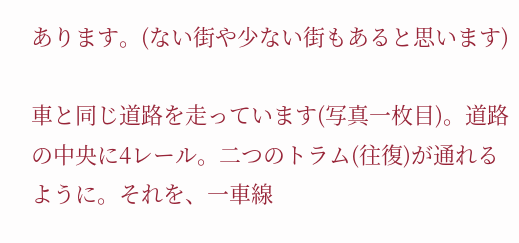あります。(ない街や少ない街もあると思います)

車と同じ道路を走っています(写真一枚目)。道路の中央に4レール。二つのトラム(往復)が通れるように。それを、一車線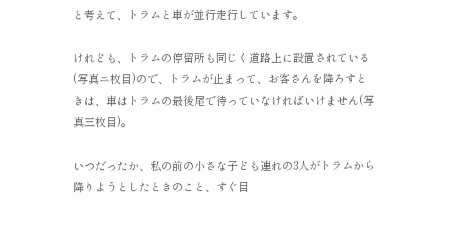と考えて、トラムと車が並行走行しています。

けれども、トラムの停留所も同じく道路上に設置されている(写真ニ枚目)ので、トラムが止まって、お客さんを降ろすときは、車はトラムの最後尾で待っていなければいけません(写真三枚目)。

いつだったか、私の前の小さな子ども連れの3人がトラムから降りようとしたときのこと、すぐ目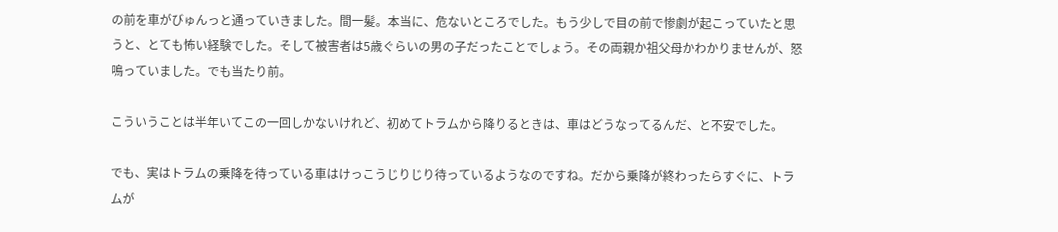の前を車がびゅんっと通っていきました。間一髪。本当に、危ないところでした。もう少しで目の前で惨劇が起こっていたと思うと、とても怖い経験でした。そして被害者は5歳ぐらいの男の子だったことでしょう。その両親か祖父母かわかりませんが、怒鳴っていました。でも当たり前。

こういうことは半年いてこの一回しかないけれど、初めてトラムから降りるときは、車はどうなってるんだ、と不安でした。

でも、実はトラムの乗降を待っている車はけっこうじりじり待っているようなのですね。だから乗降が終わったらすぐに、トラムが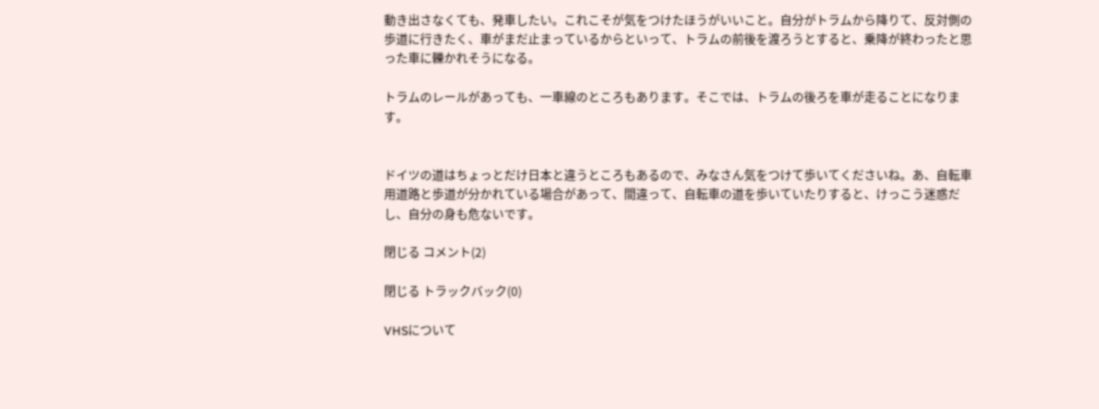動き出さなくても、発車したい。これこそが気をつけたほうがいいこと。自分がトラムから降りて、反対側の歩道に行きたく、車がまだ止まっているからといって、トラムの前後を渡ろうとすると、乗降が終わったと思った車に轢かれそうになる。

トラムのレールがあっても、一車線のところもあります。そこでは、トラムの後ろを車が走ることになります。


ドイツの道はちょっとだけ日本と違うところもあるので、みなさん気をつけて歩いてくださいね。あ、自転車用道路と歩道が分かれている場合があって、間違って、自転車の道を歩いていたりすると、けっこう迷惑だし、自分の身も危ないです。

閉じる コメント(2)

閉じる トラックバック(0)

VHSについて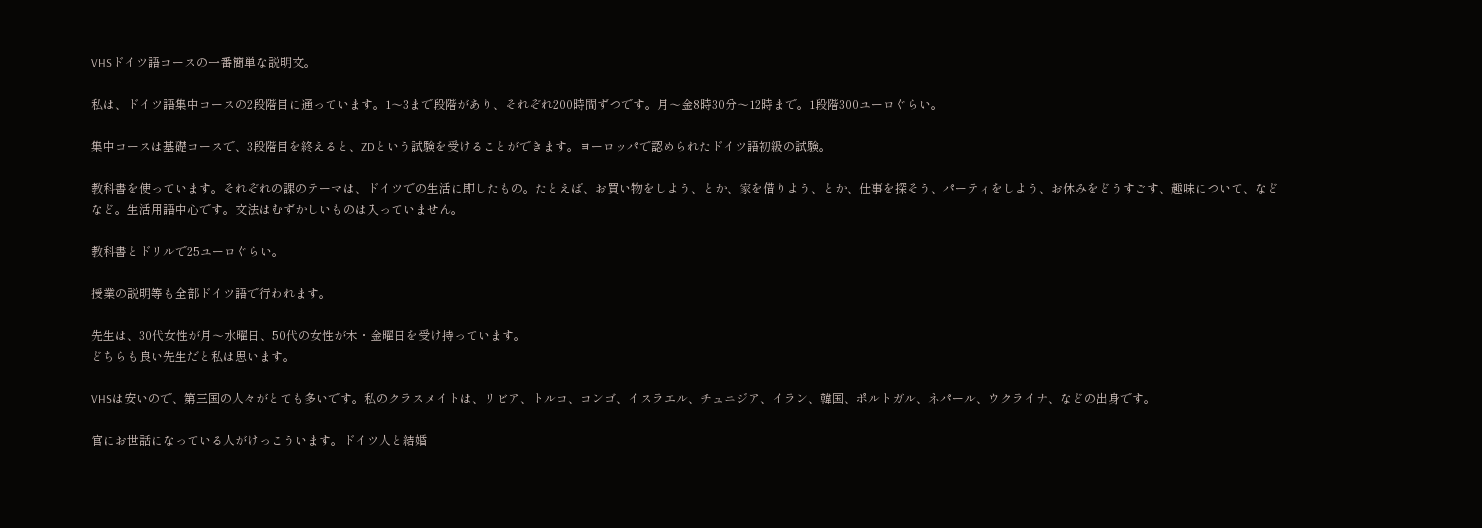VHSドイツ語コースの一番簡単な説明文。

私は、ドイツ語集中コースの2段階目に通っています。1〜3まで段階があり、それぞれ200時間ずつです。月〜金8時30分〜12時まで。1段階300ユーロぐらい。

集中コースは基礎コースで、3段階目を終えると、ZDという試験を受けることができます。ヨーロッパで認められたドイツ語初級の試験。

教科書を使っています。それぞれの課のテーマは、ドイツでの生活に即したもの。たとえば、お買い物をしよう、とか、家を借りよう、とか、仕事を探そう、パーティをしよう、お休みをどうすごす、趣味について、などなど。生活用語中心です。文法はむずかしいものは入っていません。

教科書とドリルで25ユーロぐらい。

授業の説明等も全部ドイツ語で行われます。

先生は、30代女性が月〜水曜日、50代の女性が木・金曜日を受け持っています。
どちらも良い先生だと私は思います。

VHSは安いので、第三国の人々がとても多いです。私のクラスメイトは、リビア、トルコ、コンゴ、イスラエル、チュニジア、イラン、韓国、ポルトガル、ネパール、ウクライナ、などの出身です。

官にお世話になっている人がけっこういます。ドイツ人と結婚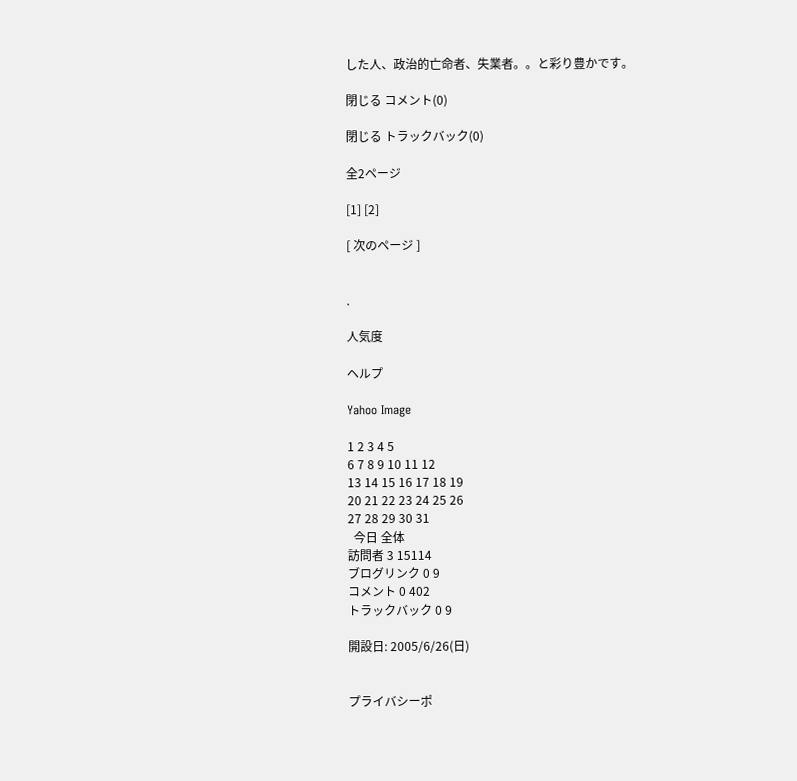した人、政治的亡命者、失業者。。と彩り豊かです。

閉じる コメント(0)

閉じる トラックバック(0)

全2ページ

[1] [2]

[ 次のページ ]


.

人気度

ヘルプ

Yahoo Image

1 2 3 4 5
6 7 8 9 10 11 12
13 14 15 16 17 18 19
20 21 22 23 24 25 26
27 28 29 30 31
  今日 全体
訪問者 3 15114
ブログリンク 0 9
コメント 0 402
トラックバック 0 9

開設日: 2005/6/26(日)


プライバシーポ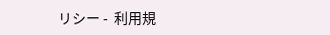リシー -  利用規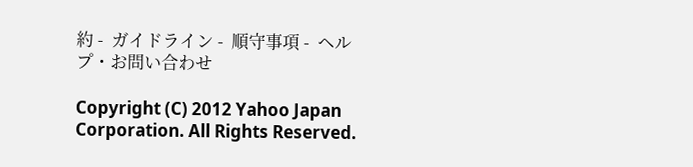約 -  ガイドライン -  順守事項 -  ヘルプ・お問い合わせ

Copyright (C) 2012 Yahoo Japan Corporation. All Rights Reserved.